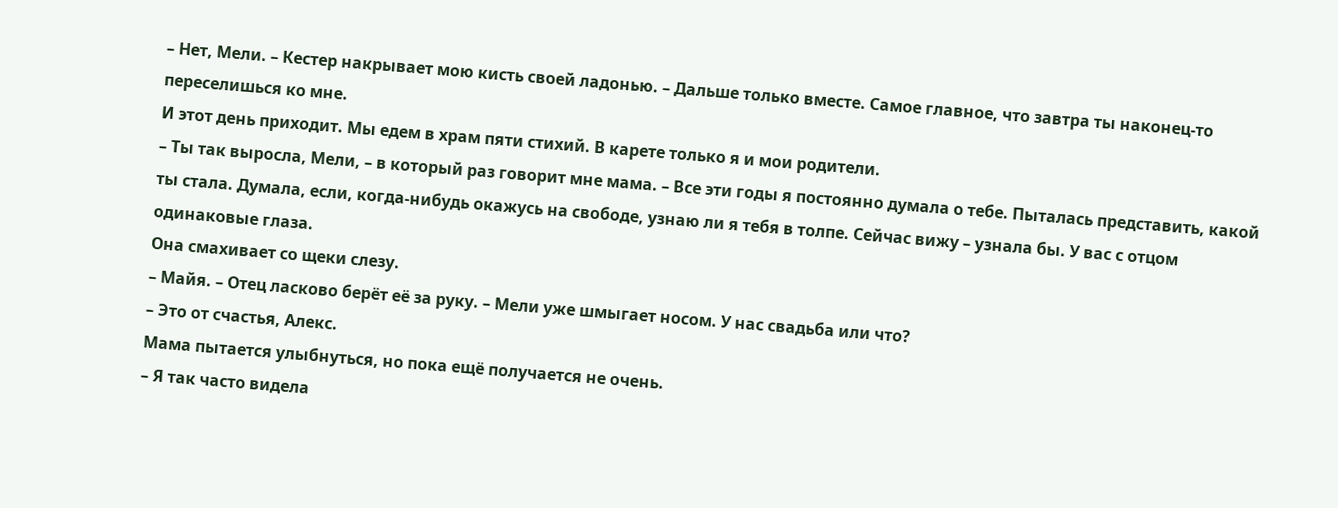– Нет, Мели. – Кестер накрывает мою кисть своей ладонью. – Дальше только вместе. Самое главное, что завтра ты наконец-то переселишься ко мне.
И этот день приходит. Мы едем в храм пяти стихий. В карете только я и мои родители.
– Ты так выросла, Мели, – в который раз говорит мне мама. – Все эти годы я постоянно думала о тебе. Пыталась представить, какой ты стала. Думала, если, когда-нибудь окажусь на свободе, узнаю ли я тебя в толпе. Сейчас вижу – узнала бы. У вас с отцом одинаковые глаза.
Она смахивает со щеки слезу.
– Майя. – Отец ласково берёт её за руку. – Мели уже шмыгает носом. У нас свадьба или что?
– Это от счастья, Алекс.
Мама пытается улыбнуться, но пока ещё получается не очень.
– Я так часто видела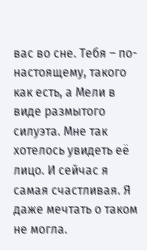вас во сне. Тебя – по-настоящему, такого как есть, а Мели в виде размытого силуэта. Мне так хотелось увидеть её лицо. И сейчас я самая счастливая. Я даже мечтать о таком не могла.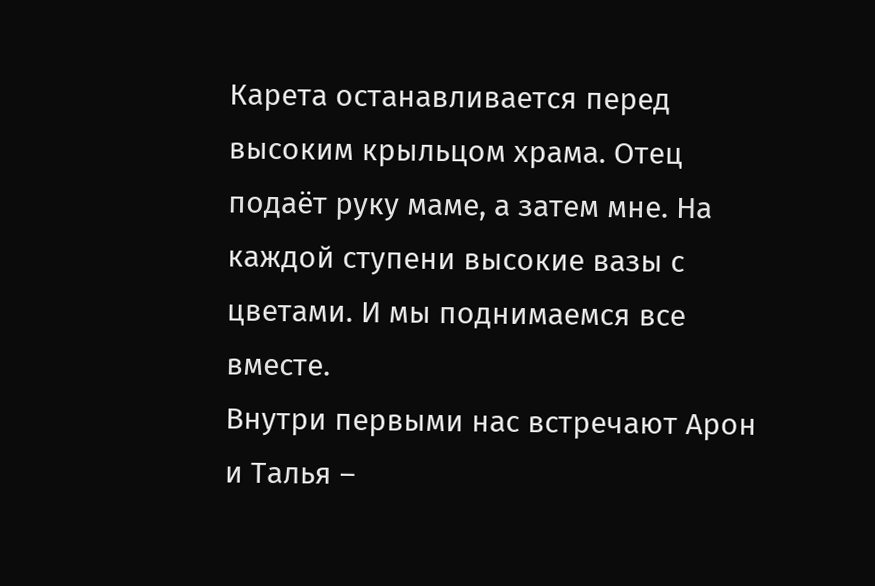Карета останавливается перед высоким крыльцом храма. Отец подаёт руку маме, а затем мне. На каждой ступени высокие вазы с цветами. И мы поднимаемся все вместе.
Внутри первыми нас встречают Арон и Талья –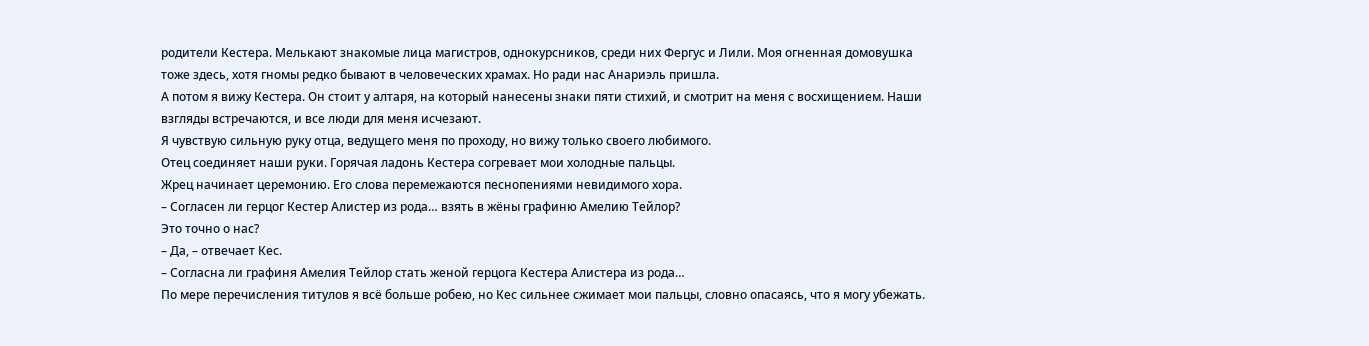родители Кестера. Мелькают знакомые лица магистров, однокурсников, среди них Фергус и Лили. Моя огненная домовушка тоже здесь, хотя гномы редко бывают в человеческих храмах. Но ради нас Анариэль пришла.
А потом я вижу Кестера. Он стоит у алтаря, на который нанесены знаки пяти стихий, и смотрит на меня с восхищением. Наши взгляды встречаются, и все люди для меня исчезают.
Я чувствую сильную руку отца, ведущего меня по проходу, но вижу только своего любимого.
Отец соединяет наши руки. Горячая ладонь Кестера согревает мои холодные пальцы.
Жрец начинает церемонию. Его слова перемежаются песнопениями невидимого хора.
– Согласен ли герцог Кестер Алистер из рода… взять в жёны графиню Амелию Тейлор?
Это точно о нас?
– Да, – отвечает Кес.
– Согласна ли графиня Амелия Тейлор стать женой герцога Кестера Алистера из рода…
По мере перечисления титулов я всё больше робею, но Кес сильнее сжимает мои пальцы, словно опасаясь, что я могу убежать.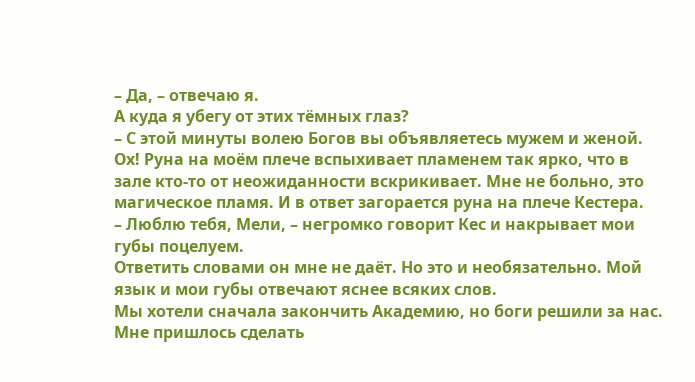– Да, – отвечаю я.
А куда я убегу от этих тёмных глаз?
– С этой минуты волею Богов вы объявляетесь мужем и женой.
Ох! Руна на моём плече вспыхивает пламенем так ярко, что в зале кто-то от неожиданности вскрикивает. Мне не больно, это магическое пламя. И в ответ загорается руна на плече Кестера.
– Люблю тебя, Мели, – негромко говорит Кес и накрывает мои губы поцелуем.
Ответить словами он мне не даёт. Но это и необязательно. Мой язык и мои губы отвечают яснее всяких слов.
Мы хотели сначала закончить Академию, но боги решили за нас. Мне пришлось сделать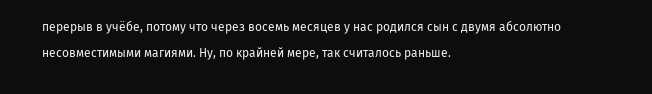перерыв в учёбе, потому что через восемь месяцев у нас родился сын с двумя абсолютно несовместимыми магиями. Ну, по крайней мере, так считалось раньше.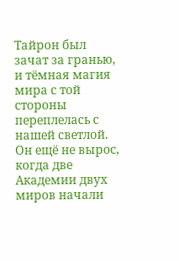Тайрон был зачат за гранью, и тёмная магия мира с той стороны переплелась с нашей светлой.
Он ещё не вырос, когда две Академии двух миров начали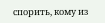спорить, кому из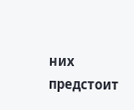них предстоит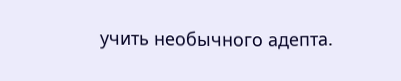учить необычного адепта.